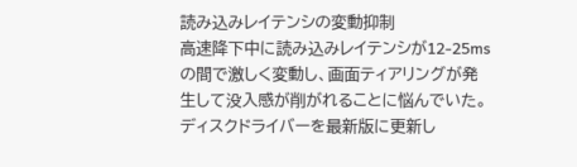読み込みレイテンシの変動抑制
高速降下中に読み込みレイテンシが12-25msの間で激しく変動し、画面ティアリングが発生して没入感が削がれることに悩んでいた。ディスクドライバーを最新版に更新し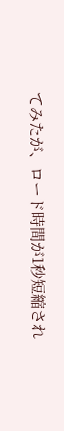てみたが、ロード時間が1秒短縮され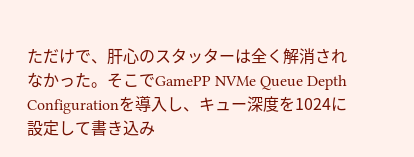ただけで、肝心のスタッターは全く解消されなかった。そこでGamePP NVMe Queue Depth Configurationを導入し、キュー深度を1024に設定して書き込み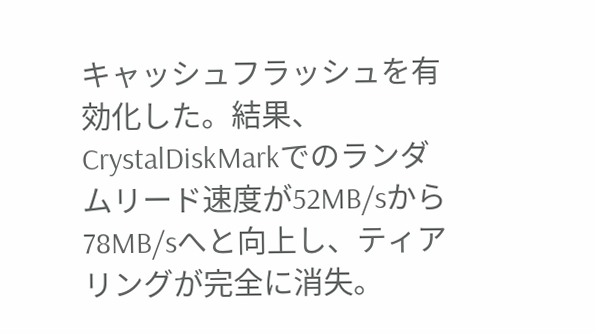キャッシュフラッシュを有効化した。結果、CrystalDiskMarkでのランダムリード速度が52MB/sから78MB/sへと向上し、ティアリングが完全に消失。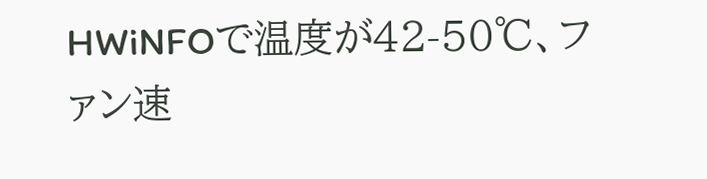HWiNFOで温度が42-50℃、ファン速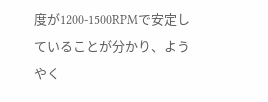度が1200-1500RPMで安定していることが分かり、ようやく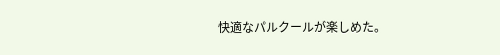快適なパルクールが楽しめた。